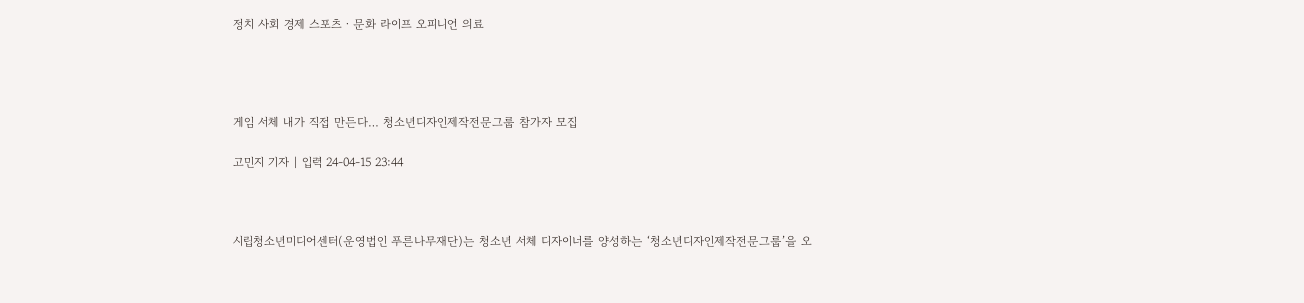정치 사회 경제 스포츠ㆍ문화 라이프 오피니언 의료




게임 서체 내가 직접 만든다… 청소년디자인제작전문그룹 참가자 모집

고민지 기자 | 입력 24-04-15 23:44



시립청소년미디어센터(운영법인 푸른나무재단)는 청소년 서체 디자이너를 양성하는 ‘청소년디자인제작전문그룹’을 오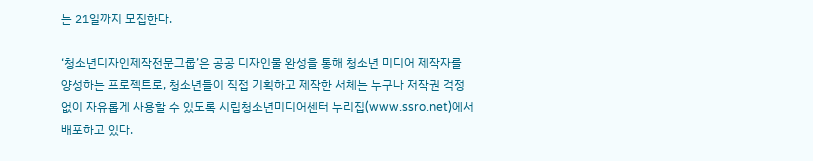는 21일까지 모집한다.

‘청소년디자인제작전문그룹’은 공공 디자인물 완성을 통해 청소년 미디어 제작자를 양성하는 프로젝트로, 청소년들이 직접 기획하고 제작한 서체는 누구나 저작권 걱정 없이 자유롭게 사용할 수 있도록 시립청소년미디어센터 누리집(www.ssro.net)에서 배포하고 있다.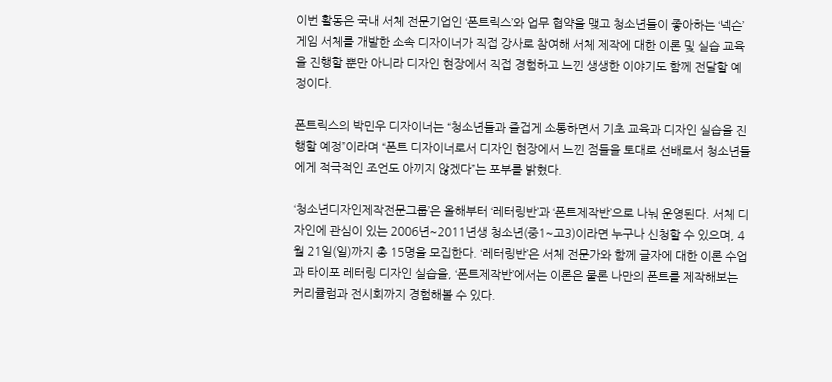이번 활동은 국내 서체 전문기업인 ‘폰트릭스’와 업무 협약을 맺고 청소년들이 좋아하는 ‘넥슨’ 게임 서체를 개발한 소속 디자이너가 직접 강사로 참여해 서체 제작에 대한 이론 및 실습 교육을 진행할 뿐만 아니라 디자인 현장에서 직접 경험하고 느낀 생생한 이야기도 함께 전달할 예정이다.

폰트릭스의 박민우 디자이너는 “청소년들과 즐겁게 소통하면서 기초 교육과 디자인 실습을 진행할 예정”이라며 “폰트 디자이너로서 디자인 현장에서 느낀 점들을 토대로 선배로서 청소년들에게 적극적인 조언도 아끼지 않겠다”는 포부를 밝혔다.

‘청소년디자인제작전문그룹’은 올해부터 ‘레터링반’과 ‘폰트제작반’으로 나눠 운영된다. 서체 디자인에 관심이 있는 2006년~2011년생 청소년(중1~고3)이라면 누구나 신청할 수 있으며, 4월 21일(일)까지 총 15명을 모집한다. ‘레터링반’은 서체 전문가와 함께 글자에 대한 이론 수업과 타이포 레터링 디자인 실습을, ‘폰트제작반’에서는 이론은 물론 나만의 폰트를 제작해보는 커리큘럼과 전시회까지 경험해볼 수 있다.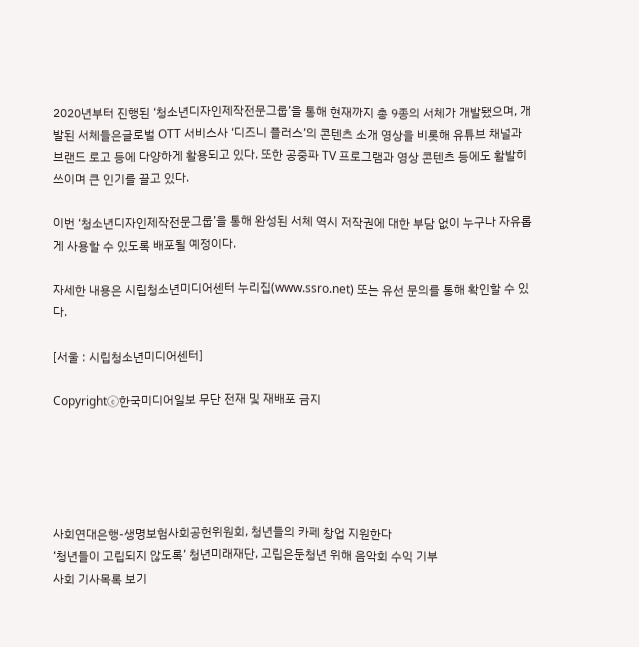2020년부터 진행된 ‘청소년디자인제작전문그룹’을 통해 현재까지 총 9종의 서체가 개발됐으며, 개발된 서체들은글로벌 OTT 서비스사 ‘디즈니 플러스’의 콘텐츠 소개 영상을 비롯해 유튜브 채널과 브랜드 로고 등에 다양하게 활용되고 있다. 또한 공중파 TV 프로그램과 영상 콘텐츠 등에도 활발히 쓰이며 큰 인기를 끌고 있다.

이번 ‘청소년디자인제작전문그룹’을 통해 완성된 서체 역시 저작권에 대한 부담 없이 누구나 자유롭게 사용할 수 있도록 배포될 예정이다.

자세한 내용은 시립청소년미디어센터 누리집(www.ssro.net) 또는 유선 문의를 통해 확인할 수 있다.

[서울 : 시립청소년미디어센터]

Copyrightⓒ한국미디어일보 무단 전재 및 재배포 금지





사회연대은행-생명보험사회공헌위원회, 청년들의 카페 창업 지원한다
‘청년들이 고립되지 않도록’ 청년미래재단, 고립은둔청년 위해 음악회 수익 기부
사회 기사목록 보기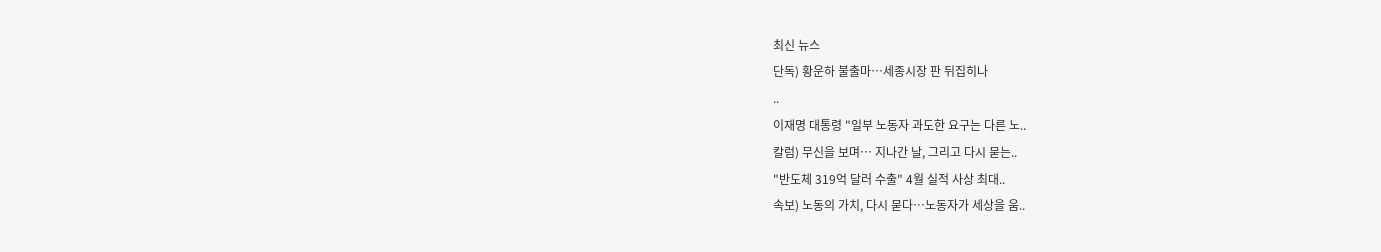최신 뉴스
단독) 황운하 불출마…세종시장 판 뒤집히나
..
이재명 대통령 "일부 노동자 과도한 요구는 다른 노..
칼럼) 무신을 보며… 지나간 날, 그리고 다시 묻는..
"반도체 319억 달러 수출" 4월 실적 사상 최대..
속보) 노동의 가치, 다시 묻다…노동자가 세상을 움..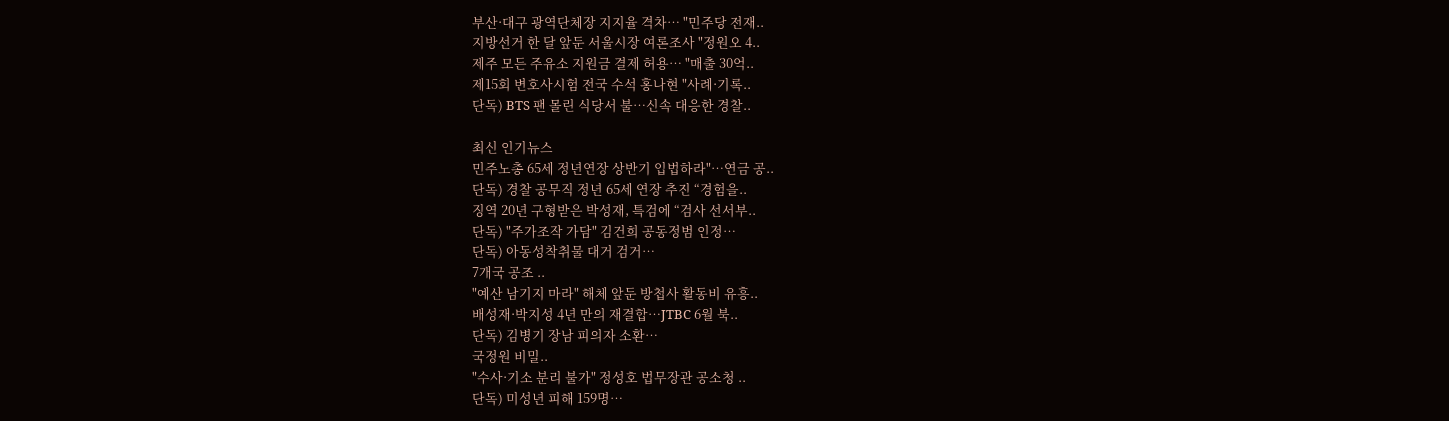부산·대구 광역단체장 지지율 격차… "민주당 전재..
지방선거 한 달 앞둔 서울시장 여론조사 "정원오 4..
제주 모든 주유소 지원금 결제 허용… "매출 30억..
제15회 변호사시험 전국 수석 홍나현 "사례·기록..
단독) BTS 팬 몰린 식당서 불…신속 대응한 경찰..

최신 인기뉴스
민주노총 65세 정년연장 상반기 입법하라"…연금 공..
단독) 경찰 공무직 정년 65세 연장 추진 “경험을..
징역 20년 구형받은 박성재, 특검에 “검사 선서부..
단독) "주가조작 가담" 김건희 공동정범 인정…
단독) 아동성착취물 대거 검거…
7개국 공조 ..
"예산 남기지 마라" 해체 앞둔 방첩사 활동비 유흥..
배성재·박지성 4년 만의 재결합…JTBC 6월 북..
단독) 김병기 장남 피의자 소환…
국정원 비밀..
"수사·기소 분리 불가" 정성호 법무장관 공소청 ..
단독) 미성년 피해 159명…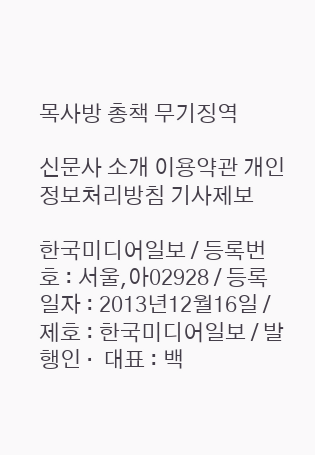목사방 총책 무기징역

신문사 소개 이용약관 개인정보처리방침 기사제보

한국미디어일보 / 등록번호 : 서울,아02928 / 등록일자 : 2013년12월16일 / 제호 : 한국미디어일보 / 발행인 ·  대표 : 백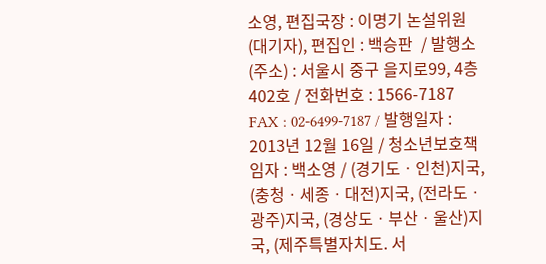소영, 편집국장 : 이명기 논설위원(대기자), 편집인 : 백승판  / 발행소(주소) : 서울시 중구 을지로99, 4층 402호 / 전화번호 : 1566-7187   FAX : 02-6499-7187 / 발행일자 : 2013년 12월 16일 / 청소년보호책임자 : 백소영 / (경기도ㆍ인천)지국, (충청ㆍ세종ㆍ대전)지국, (전라도ㆍ광주)지국, (경상도ㆍ부산ㆍ울산)지국, (제주특별자치도. 서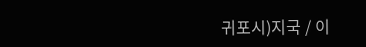귀포시)지국 / 이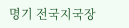명기 전국지국장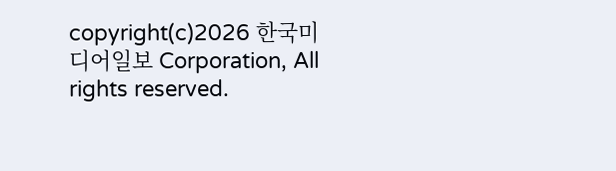copyright(c)2026 한국미디어일보 Corporation, All rights reserved.